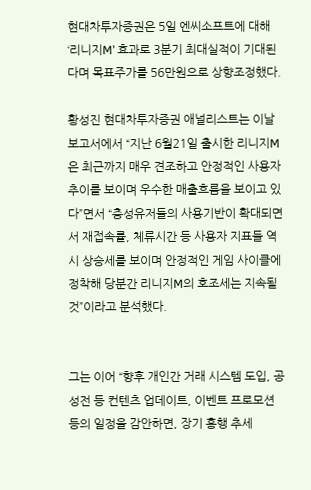현대차투자증권은 5일 엔씨소프트에 대해 ‘리니지M’ 효과로 3분기 최대실적이 기대된다며 목표주가를 56만원으로 상향조정했다.

황성진 현대차투자증권 애널리스트는 이날 보고서에서 “지난 6월21일 출시한 리니지M은 최근까지 매우 견조하고 안정적인 사용자 추이를 보이며 우수한 매출흐름을 보이고 있다”면서 “충성유저들의 사용기반이 확대되면서 재접속률, 체류시간 등 사용자 지표들 역시 상승세를 보이며 안정적인 게임 사이클에 정착해 당분간 리니지M의 호조세는 지속될 것”이라고 분석했다.


그는 이어 “향후 개인간 거래 시스템 도입, 공성전 등 컨텐츠 업데이트, 이벤트 프로모션 등의 일정을 감안하면, 장기 흥행 추세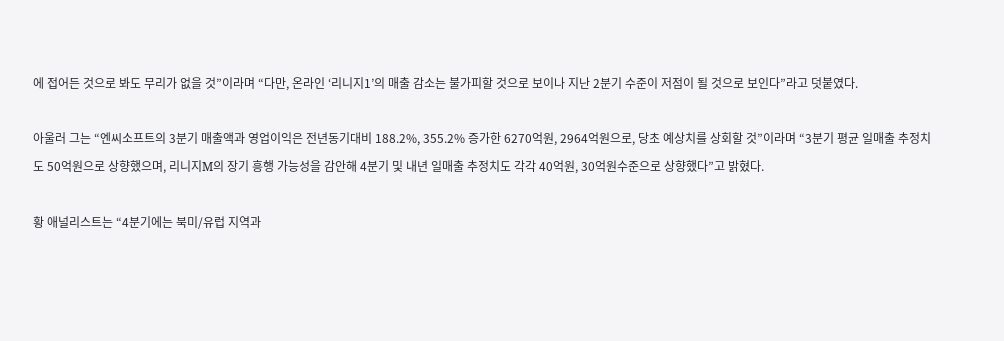에 접어든 것으로 봐도 무리가 없을 것”이라며 “다만, 온라인 ‘리니지1’의 매출 감소는 불가피할 것으로 보이나 지난 2분기 수준이 저점이 될 것으로 보인다”라고 덧붙였다.

아울러 그는 “엔씨소프트의 3분기 매출액과 영업이익은 전년동기대비 188.2%, 355.2% 증가한 6270억원, 2964억원으로, 당초 예상치를 상회할 것”이라며 “3분기 평균 일매출 추정치도 50억원으로 상향했으며, 리니지M의 장기 흥행 가능성을 감안해 4분기 및 내년 일매출 추정치도 각각 40억원, 30억원수준으로 상향했다”고 밝혔다.

황 애널리스트는 “4분기에는 북미/유럽 지역과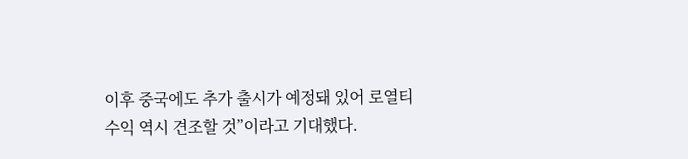이후 중국에도 추가 출시가 예정돼 있어 로열티 수익 역시 견조할 것”이라고 기대했다.